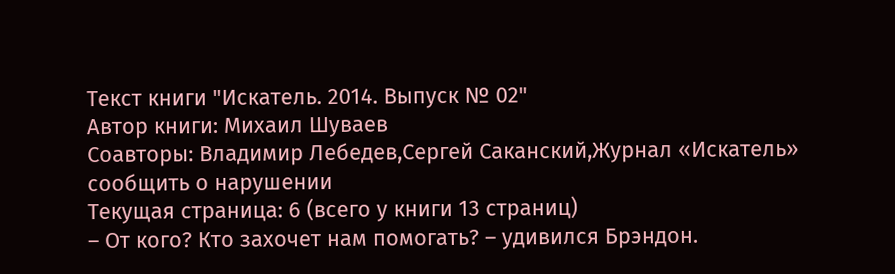Текст книги "Искатель. 2014. Выпуск № 02"
Автор книги: Михаил Шуваев
Соавторы: Владимир Лебедев,Сергей Саканский,Журнал «Искатель»
сообщить о нарушении
Текущая страница: 6 (всего у книги 13 страниц)
– От кого? Кто захочет нам помогать? – удивился Брэндон.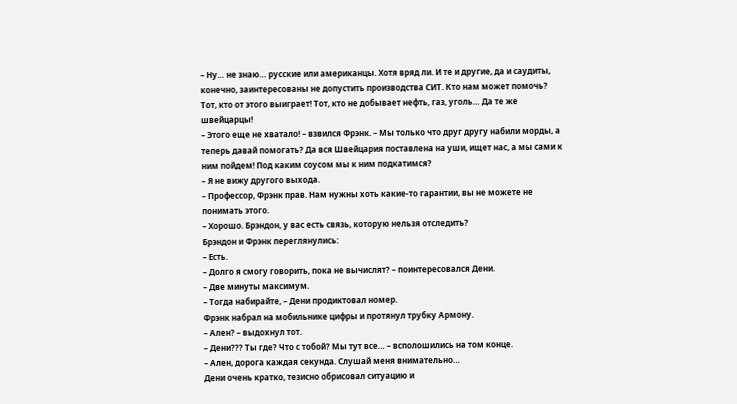– Ну… не знаю… русские или американцы. Хотя вряд ли. И те и другие, да и саудиты, конечно, заинтересованы не допустить производства СИТ. Кто нам может помочь? Тот, кто от этого выиграет! Тот, кто не добывает нефть, газ, уголь… Да те же швейцарцы!
– Этого еще не хватало! – взвился Фрэнк. – Мы только что друг другу набили морды, а теперь давай помогать? Да вся Швейцария поставлена на уши, ищет нас, а мы сами к ним пойдем! Под каким соусом мы к ним подкатимся?
– Я не вижу другого выхода.
– Профессор, Фрэнк прав. Нам нужны хоть какие-то гарантии, вы не можете не понимать этого.
– Хорошо. Брэндон, у вас есть связь, которую нельзя отследить?
Брэндон и Фрэнк переглянулись:
– Есть.
– Долго я смогу говорить, пока не вычислят? – поинтересовался Дени.
– Две минуты максимум.
– Тогда набирайте, – Дени продиктовал номер.
Фрэнк набрал на мобильнике цифры и протянул трубку Армону.
– Ален? – выдохнул тот.
– Дени??? Ты где? Что с тобой? Мы тут все… – всполошились на том конце.
– Ален, дорога каждая секунда. Слушай меня внимательно…
Дени очень кратко, тезисно обрисовал ситуацию и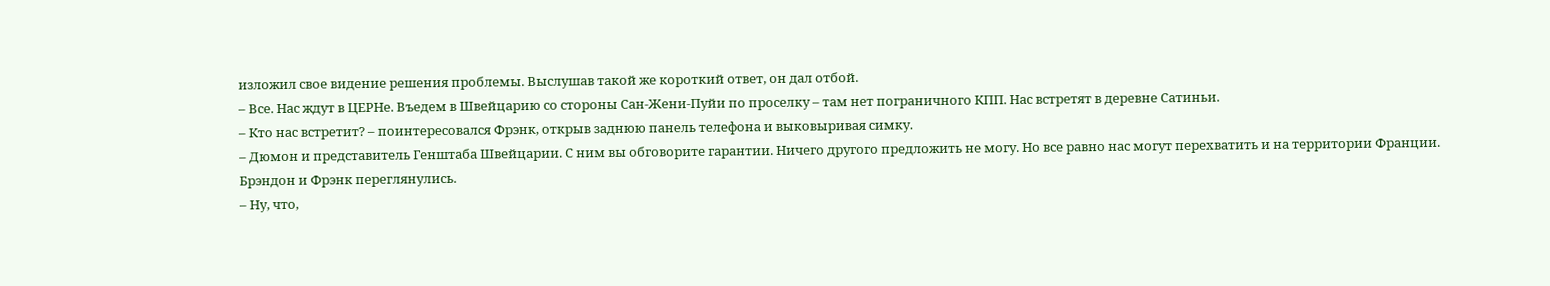изложил свое видение решения проблемы. Выслушав такой же короткий ответ, он дал отбой.
– Все. Нас ждут в ЦЕРНе. Въедем в Швейцарию со стороны Сан-Жени-Пуйи по проселку – там нет пограничного КПП. Нас встретят в деревне Сатиньи.
– Кто нас встретит? – поинтересовался Фрэнк, открыв заднюю панель телефона и выковыривая симку.
– Дюмон и представитель Генштаба Швейцарии. С ним вы обговорите гарантии. Ничего другого предложить не могу. Но все равно нас могут перехватить и на территории Франции.
Брэндон и Фрэнк переглянулись.
– Ну, что,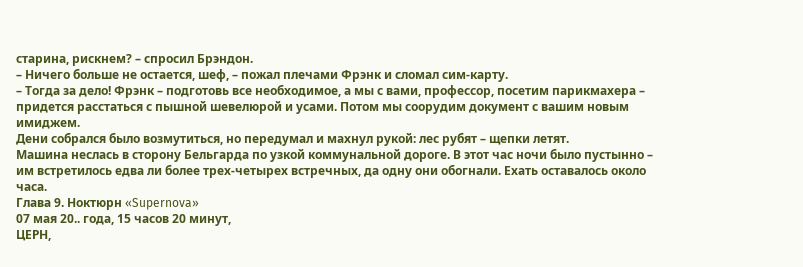старина, рискнем? – спросил Брэндон.
– Ничего больше не остается, шеф, – пожал плечами Фрэнк и сломал сим-карту.
– Тогда за дело! Фрэнк – подготовь все необходимое, а мы с вами, профессор, посетим парикмахера – придется расстаться с пышной шевелюрой и усами. Потом мы соорудим документ с вашим новым имиджем.
Дени собрался было возмутиться, но передумал и махнул рукой: лес рубят – щепки летят.
Машина неслась в сторону Бельгарда по узкой коммунальной дороге. В этот час ночи было пустынно – им встретилось едва ли более трех-четырех встречных, да одну они обогнали. Ехать оставалось около часа.
Глава 9. Ноктюрн «Supernova»
07 мая 20.. года, 15 часов 20 минут,
ЦЕРН,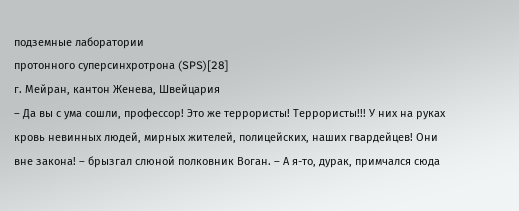подземные лаборатории
протонного суперсинхротрона (SPS)[28]
г. Мейран, кантон Женева, Швейцария
– Да вы с ума сошли, профессор! Это же террористы! Террористы!!! У них на руках кровь невинных людей, мирных жителей, полицейских, наших гвардейцев! Они вне закона! – брызгал слюной полковник Воган. – А я-то, дурак, примчался сюда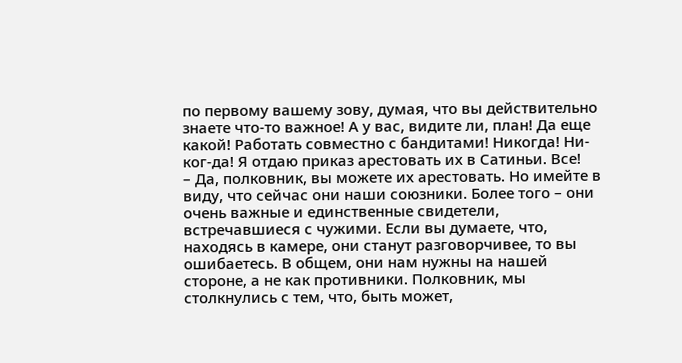по первому вашему зову, думая, что вы действительно знаете что-то важное! А у вас, видите ли, план! Да еще какой! Работать совместно с бандитами! Никогда! Ни-ког-да! Я отдаю приказ арестовать их в Сатиньи. Все!
– Да, полковник, вы можете их арестовать. Но имейте в виду, что сейчас они наши союзники. Более того – они очень важные и единственные свидетели, встречавшиеся с чужими. Если вы думаете, что, находясь в камере, они станут разговорчивее, то вы ошибаетесь. В общем, они нам нужны на нашей стороне, а не как противники. Полковник, мы столкнулись с тем, что, быть может,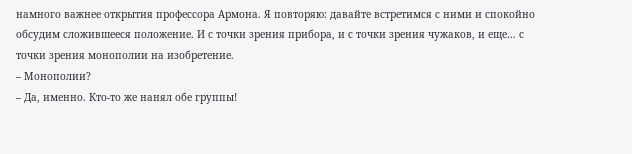намного важнее открытия профессора Армона. Я повторяю: давайте встретимся с ними и спокойно обсудим сложившееся положение. И с точки зрения прибора, и с точки зрения чужаков, и еще… с точки зрения монополии на изобретение.
– Монополии?
– Да, именно. Кто-то же нанял обе группы!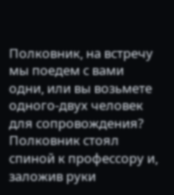Полковник, на встречу мы поедем с вами одни, или вы возьмете одного-двух человек для сопровождения?
Полковник стоял спиной к профессору и, заложив руки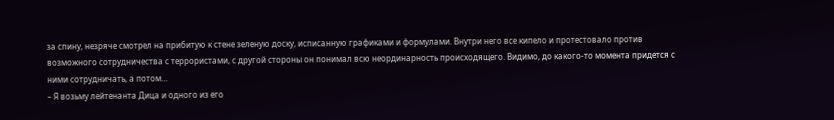за спину, незряче смотрел на прибитую к стене зеленую доску, исписанную графиками и формулами. Внутри него все кипело и протестовало против возможного сотрудничества с террористами, с другой стороны он понимал всю неординарность происходящего. Видимо, до какого-то момента придется с ними сотрудничать, а потом…
– Я возьму лейтенанта Дица и одного из его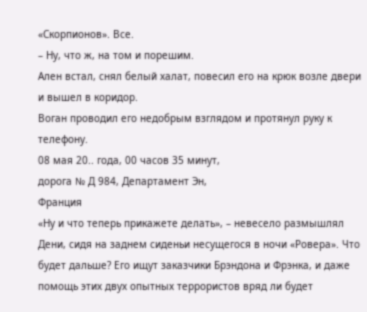«Скорпионов». Все.
– Ну, что ж, на том и порешим.
Ален встал, снял белый халат, повесил его на крюк возле двери и вышел в коридор.
Воган проводил его недобрым взглядом и протянул руку к телефону.
08 мая 20.. года, 00 часов 35 минут,
дорога № Д 984, Департамент Эн,
Франция
«Ну и что теперь прикажете делать», – невесело размышлял Дени, сидя на заднем сиденьи несущегося в ночи «Ровера». Что будет дальше? Его ищут заказчики Брэндона и Фрэнка, и даже помощь этих двух опытных террористов вряд ли будет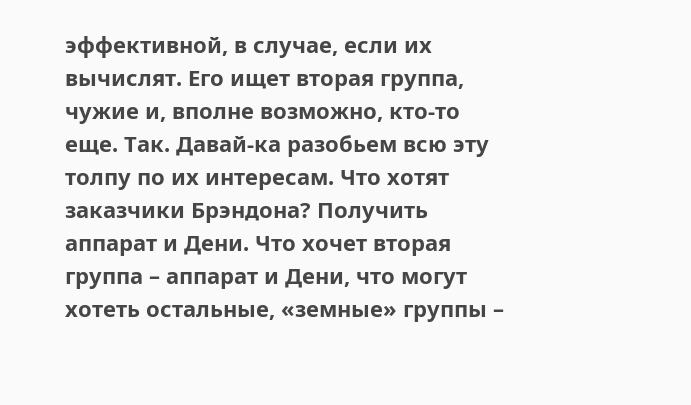эффективной, в случае, если их вычислят. Его ищет вторая группа, чужие и, вполне возможно, кто-то еще. Так. Давай-ка разобьем всю эту толпу по их интересам. Что хотят заказчики Брэндона? Получить аппарат и Дени. Что хочет вторая группа – аппарат и Дени, что могут хотеть остальные, «земные» группы –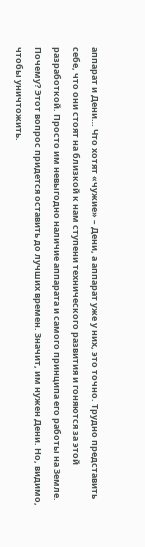аппарат и Дени… Что хотят «чужие» – Дени, а аппарат уже у них, это точно. Трудно представить себе, что они стоят на близкой к нам ступени технического развития и гоняются за этой разработкой. Просто им невыгодно наличие аппарата и самого принципа его работы на Земле. Почему? Этот вопрос придется оставить до лучших времен. Значит, им нужен Дени. Но, видимо, чтобы уничтожить.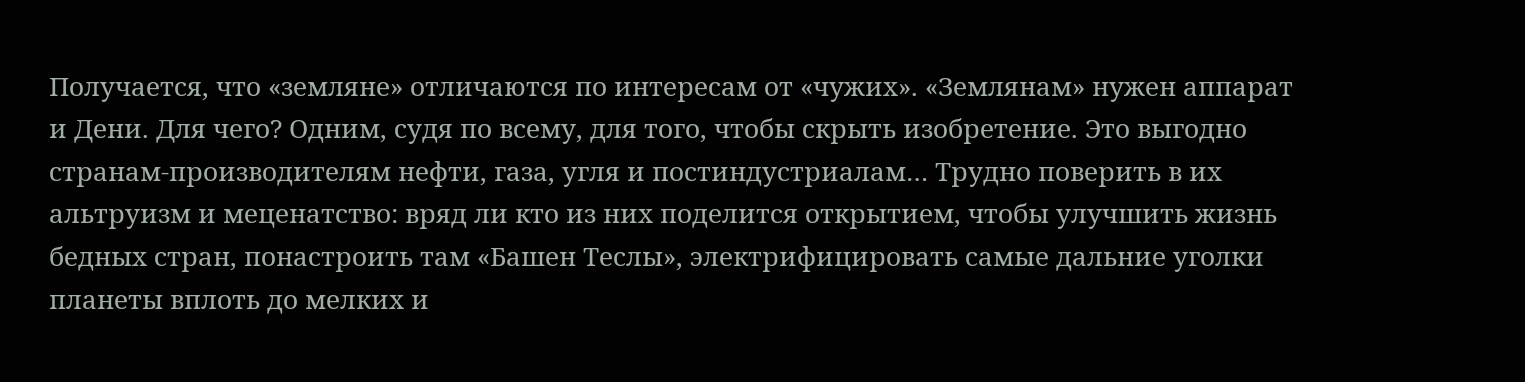Получается, что «земляне» отличаются по интересам от «чужих». «Землянам» нужен аппарат и Дени. Для чего? Одним, судя по всему, для того, чтобы скрыть изобретение. Это выгодно странам-производителям нефти, газа, угля и постиндустриалам… Трудно поверить в их альтруизм и меценатство: вряд ли кто из них поделится открытием, чтобы улучшить жизнь бедных стран, понастроить там «Башен Теслы», электрифицировать самые дальние уголки планеты вплоть до мелких и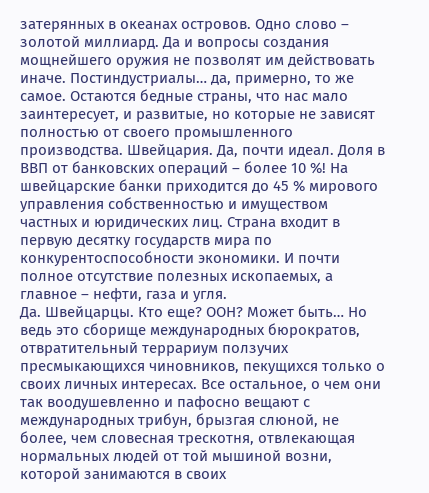затерянных в океанах островов. Одно слово – золотой миллиард. Да и вопросы создания мощнейшего оружия не позволят им действовать иначе. Постиндустриалы… да, примерно, то же самое. Остаются бедные страны, что нас мало заинтересует, и развитые, но которые не зависят полностью от своего промышленного производства. Швейцария. Да, почти идеал. Доля в ВВП от банковских операций – более 10 %! На швейцарские банки приходится до 45 % мирового управления собственностью и имуществом частных и юридических лиц. Страна входит в первую десятку государств мира по конкурентоспособности экономики. И почти полное отсутствие полезных ископаемых, а главное – нефти, газа и угля.
Да. Швейцарцы. Кто еще? ООН? Может быть… Но ведь это сборище международных бюрократов, отвратительный террариум ползучих пресмыкающихся чиновников, пекущихся только о своих личных интересах. Все остальное, о чем они так воодушевленно и пафосно вещают с международных трибун, брызгая слюной, не более, чем словесная трескотня, отвлекающая нормальных людей от той мышиной возни, которой занимаются в своих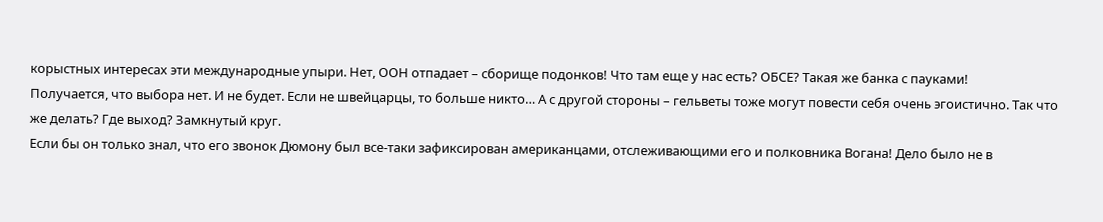корыстных интересах эти международные упыри. Нет, ООН отпадает – сборище подонков! Что там еще у нас есть? ОБСЕ? Такая же банка с пауками!
Получается, что выбора нет. И не будет. Если не швейцарцы, то больше никто… А с другой стороны – гельветы тоже могут повести себя очень эгоистично. Так что же делать? Где выход? Замкнутый круг.
Если бы он только знал, что его звонок Дюмону был все-таки зафиксирован американцами, отслеживающими его и полковника Вогана! Дело было не в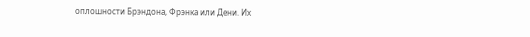оплошности Брэндона, Фрэнка или Дени. Их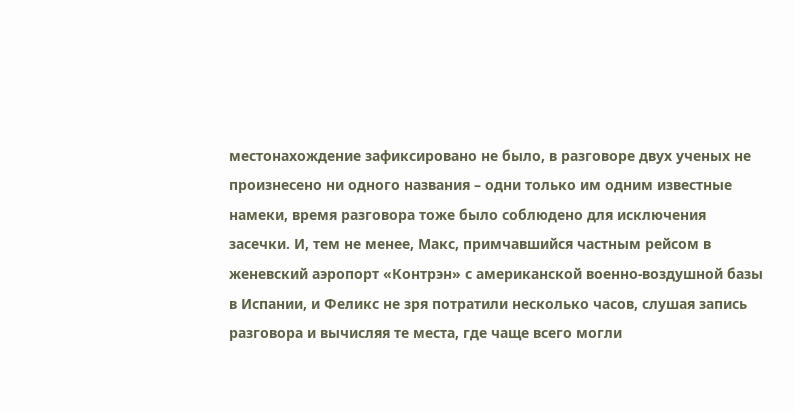местонахождение зафиксировано не было, в разговоре двух ученых не произнесено ни одного названия – одни только им одним известные намеки, время разговора тоже было соблюдено для исключения засечки. И, тем не менее, Макс, примчавшийся частным рейсом в женевский аэропорт «Контрэн» с американской военно-воздушной базы в Испании, и Феликс не зря потратили несколько часов, слушая запись разговора и вычисляя те места, где чаще всего могли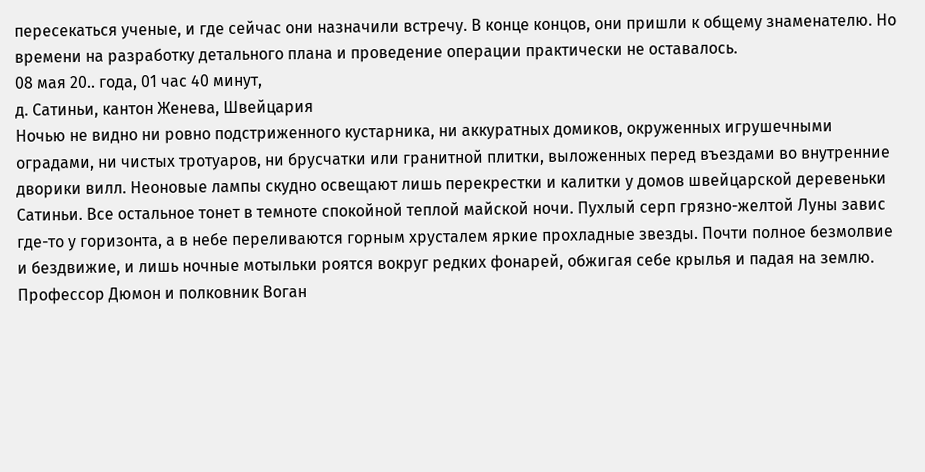пересекаться ученые, и где сейчас они назначили встречу. В конце концов, они пришли к общему знаменателю. Но времени на разработку детального плана и проведение операции практически не оставалось.
08 мая 20.. года, 01 час 40 минут,
д. Сатиньи, кантон Женева, Швейцария
Ночью не видно ни ровно подстриженного кустарника, ни аккуратных домиков, окруженных игрушечными оградами, ни чистых тротуаров, ни брусчатки или гранитной плитки, выложенных перед въездами во внутренние дворики вилл. Неоновые лампы скудно освещают лишь перекрестки и калитки у домов швейцарской деревеньки Сатиньи. Все остальное тонет в темноте спокойной теплой майской ночи. Пухлый серп грязно-желтой Луны завис где-то у горизонта, а в небе переливаются горным хрусталем яркие прохладные звезды. Почти полное безмолвие и бездвижие, и лишь ночные мотыльки роятся вокруг редких фонарей, обжигая себе крылья и падая на землю.
Профессор Дюмон и полковник Воган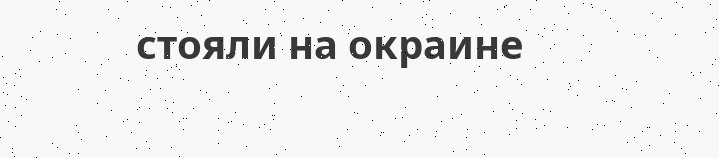стояли на окраине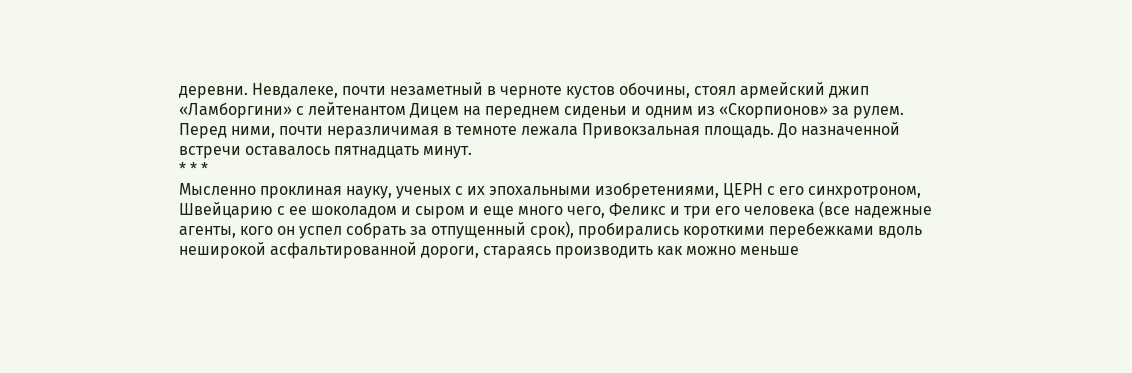деревни. Невдалеке, почти незаметный в черноте кустов обочины, стоял армейский джип «Ламборгини» с лейтенантом Дицем на переднем сиденьи и одним из «Скорпионов» за рулем. Перед ними, почти неразличимая в темноте лежала Привокзальная площадь. До назначенной встречи оставалось пятнадцать минут.
* * *
Мысленно проклиная науку, ученых с их эпохальными изобретениями, ЦЕРН с его синхротроном, Швейцарию с ее шоколадом и сыром и еще много чего, Феликс и три его человека (все надежные агенты, кого он успел собрать за отпущенный срок), пробирались короткими перебежками вдоль неширокой асфальтированной дороги, стараясь производить как можно меньше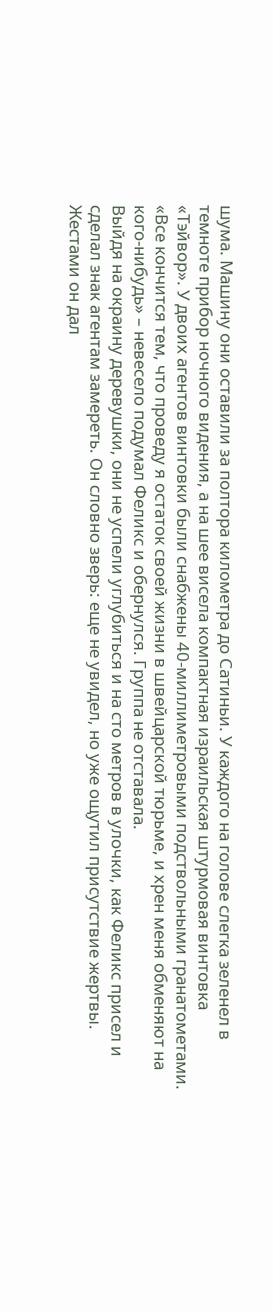шума. Машину они оставили за полтора километра до Сатиньи. У каждого на голове слегка зеленел в темноте прибор ночного видения, а на шее висела компактная израильская штурмовая винтовка «Тэйвор». У двоих агентов винтовки были снабжены 40-миллиметровыми подствольными гранатометами.
«Все кончится тем, что проведу я остаток своей жизни в швейцарской тюрьме, и хрен меня обменяют на кого-нибудь» – невесело подумал Феликс и обернулся. Группа не отставала.
Выйдя на окраину деревушки, они не успели углубиться и на сто метров в улочки, как Феликс присел и сделал знак агентам замереть. Он словно зверь: еще не увидел, но уже ощутил присутствие жертвы. Жестами он дал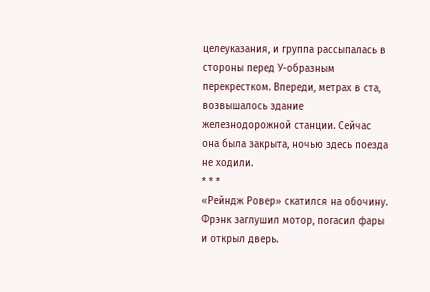целеуказания, и группа рассыпалась в стороны перед У-образным перекрестком. Впереди, метрах в ста, возвышалось здание железнодорожной станции. Сейчас она была закрыта, ночью здесь поезда не ходили.
* * *
«Рейндж Ровер» скатился на обочину. Фрэнк заглушил мотор, погасил фары и открыл дверь.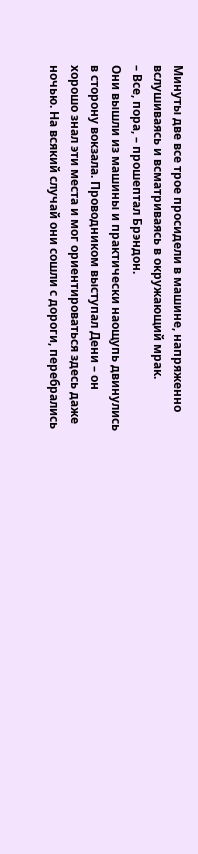Минуты две все трое просидели в машине, напряженно вслушиваясь и всматриваясь в окружающий мрак.
– Все, пора, – прошептал Брэндон.
Они вышли из машины и практически наощупь двинулись в сторону вокзала. Проводником выступал Дени – он хорошо знал эти места и мог ориентироваться здесь даже ночью. На всякий случай они сошли с дороги, перебрались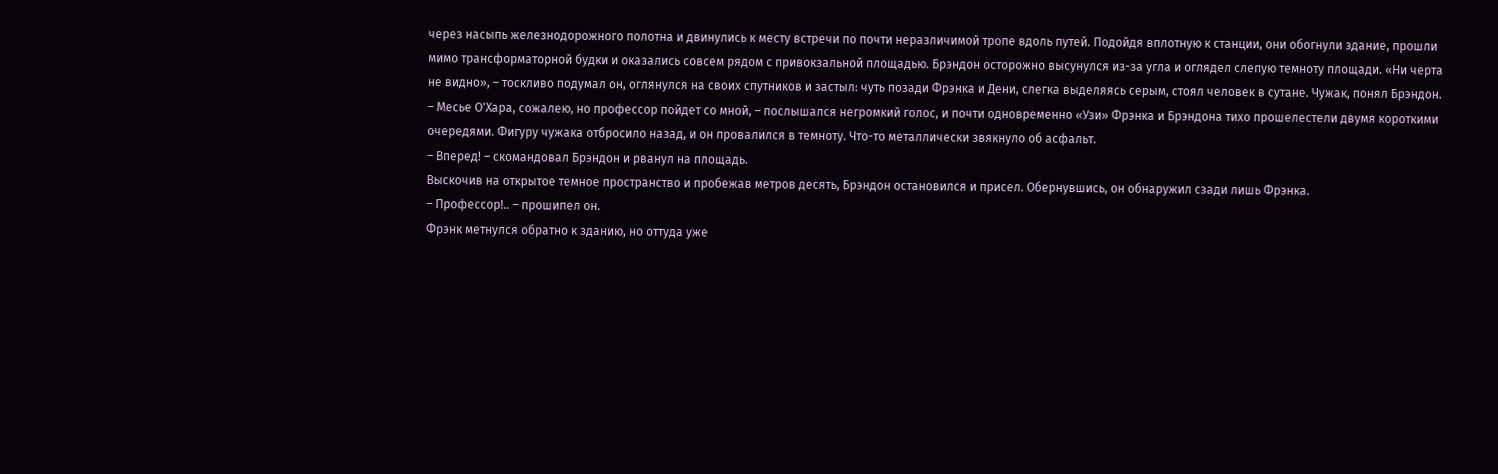через насыпь железнодорожного полотна и двинулись к месту встречи по почти неразличимой тропе вдоль путей. Подойдя вплотную к станции, они обогнули здание, прошли мимо трансформаторной будки и оказались совсем рядом с привокзальной площадью. Брэндон осторожно высунулся из-за угла и оглядел слепую темноту площади. «Ни черта не видно», – тоскливо подумал он, оглянулся на своих спутников и застыл: чуть позади Фрэнка и Дени, слегка выделяясь серым, стоял человек в сутане. Чужак, понял Брэндон.
– Месье О'Хара, сожалею, но профессор пойдет со мной, – послышался негромкий голос, и почти одновременно «Узи» Фрэнка и Брэндона тихо прошелестели двумя короткими очередями. Фигуру чужака отбросило назад, и он провалился в темноту. Что-то металлически звякнуло об асфальт.
– Вперед! – скомандовал Брэндон и рванул на площадь.
Выскочив на открытое темное пространство и пробежав метров десять, Брэндон остановился и присел. Обернувшись, он обнаружил сзади лишь Фрэнка.
– Профессор!.. – прошипел он.
Фрэнк метнулся обратно к зданию, но оттуда уже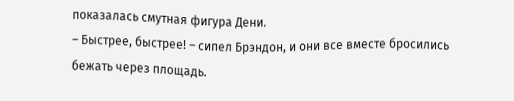показалась смутная фигура Дени.
– Быстрее, быстрее! – сипел Брэндон, и они все вместе бросились бежать через площадь.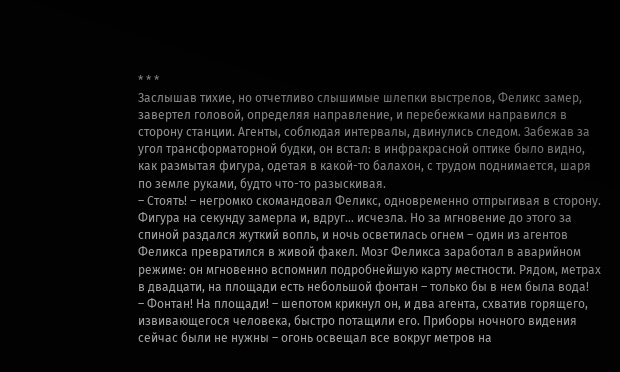* * *
Заслышав тихие, но отчетливо слышимые шлепки выстрелов, Феликс замер, завертел головой, определяя направление, и перебежками направился в сторону станции. Агенты, соблюдая интервалы, двинулись следом. Забежав за угол трансформаторной будки, он встал: в инфракрасной оптике было видно, как размытая фигура, одетая в какой-то балахон, с трудом поднимается, шаря по земле руками, будто что-то разыскивая.
– Стоять! – негромко скомандовал Феликс, одновременно отпрыгивая в сторону.
Фигура на секунду замерла и, вдруг… исчезла. Но за мгновение до этого за спиной раздался жуткий вопль, и ночь осветилась огнем – один из агентов Феликса превратился в живой факел. Мозг Феликса заработал в аварийном режиме: он мгновенно вспомнил подробнейшую карту местности. Рядом, метрах в двадцати, на площади есть небольшой фонтан – только бы в нем была вода!
– Фонтан! На площади! – шепотом крикнул он, и два агента, схватив горящего, извивающегося человека, быстро потащили его. Приборы ночного видения сейчас были не нужны – огонь освещал все вокруг метров на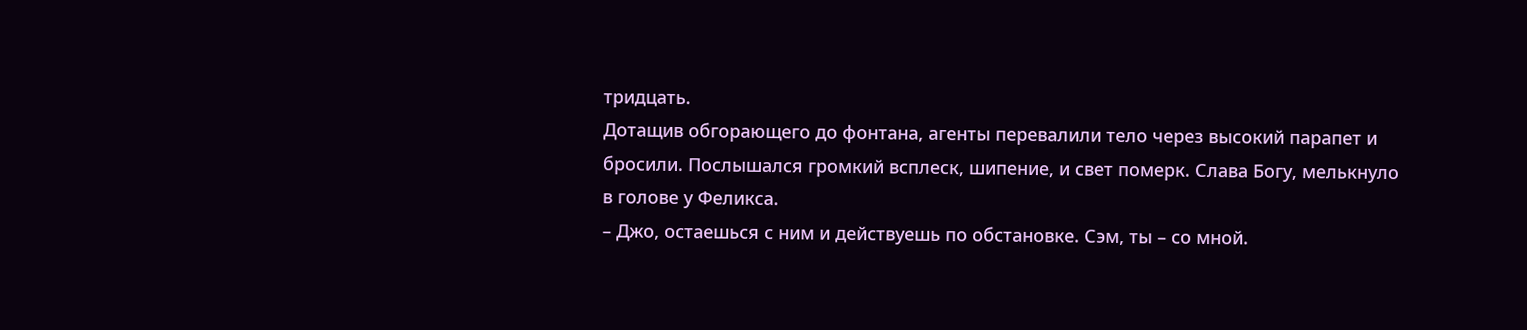тридцать.
Дотащив обгорающего до фонтана, агенты перевалили тело через высокий парапет и бросили. Послышался громкий всплеск, шипение, и свет померк. Слава Богу, мелькнуло в голове у Феликса.
– Джо, остаешься с ним и действуешь по обстановке. Сэм, ты – со мной.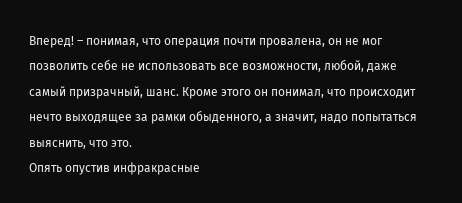Вперед! – понимая, что операция почти провалена, он не мог позволить себе не использовать все возможности, любой, даже самый призрачный, шанс. Кроме этого он понимал, что происходит нечто выходящее за рамки обыденного, а значит, надо попытаться выяснить, что это.
Опять опустив инфракрасные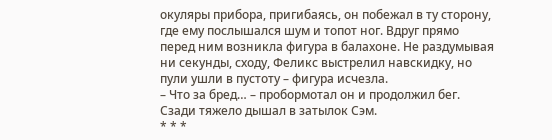окуляры прибора, пригибаясь, он побежал в ту сторону, где ему послышался шум и топот ног. Вдруг прямо перед ним возникла фигура в балахоне. Не раздумывая ни секунды, сходу, Феликс выстрелил навскидку, но пули ушли в пустоту – фигура исчезла.
– Что за бред… – пробормотал он и продолжил бег. Сзади тяжело дышал в затылок Сэм.
* * *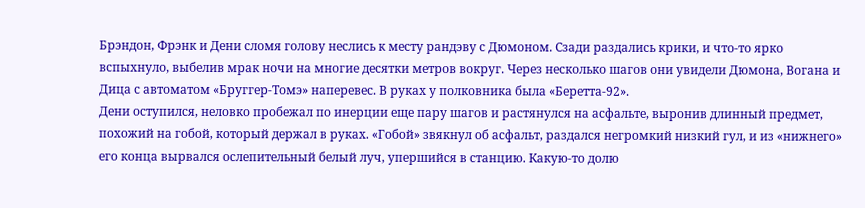Брэндон, Фрэнк и Дени сломя голову неслись к месту рандэву с Дюмоном. Сзади раздались крики, и что-то ярко вспыхнуло, выбелив мрак ночи на многие десятки метров вокруг. Через несколько шагов они увидели Дюмона, Вогана и Дица с автоматом «Бруггер-Томэ» наперевес. В руках у полковника была «Беретта-92».
Дени оступился, неловко пробежал по инерции еще пару шагов и растянулся на асфальте, выронив длинный предмет, похожий на гобой, который держал в руках. «Гобой» звякнул об асфальт, раздался негромкий низкий гул, и из «нижнего» его конца вырвался ослепительный белый луч, упершийся в станцию. Какую-то долю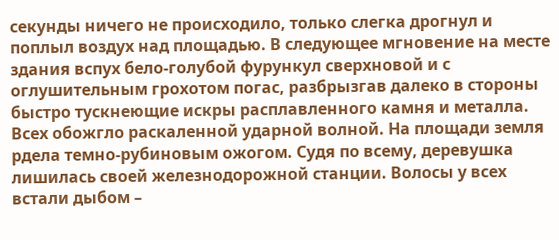секунды ничего не происходило, только слегка дрогнул и поплыл воздух над площадью. В следующее мгновение на месте здания вспух бело-голубой фурункул сверхновой и с оглушительным грохотом погас, разбрызгав далеко в стороны быстро тускнеющие искры расплавленного камня и металла. Всех обожгло раскаленной ударной волной. На площади земля рдела темно-рубиновым ожогом. Судя по всему, деревушка лишилась своей железнодорожной станции. Волосы у всех встали дыбом –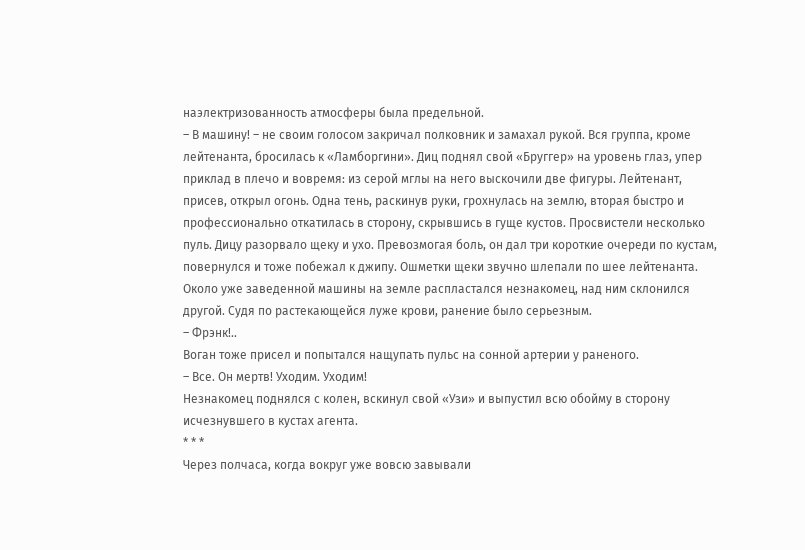наэлектризованность атмосферы была предельной.
– В машину! – не своим голосом закричал полковник и замахал рукой. Вся группа, кроме лейтенанта, бросилась к «Ламборгини». Диц поднял свой «Бруггер» на уровень глаз, упер приклад в плечо и вовремя: из серой мглы на него выскочили две фигуры. Лейтенант, присев, открыл огонь. Одна тень, раскинув руки, грохнулась на землю, вторая быстро и профессионально откатилась в сторону, скрывшись в гуще кустов. Просвистели несколько пуль. Дицу разорвало щеку и ухо. Превозмогая боль, он дал три короткие очереди по кустам, повернулся и тоже побежал к джипу. Ошметки щеки звучно шлепали по шее лейтенанта.
Около уже заведенной машины на земле распластался незнакомец, над ним склонился другой. Судя по растекающейся луже крови, ранение было серьезным.
– Фрэнк!..
Воган тоже присел и попытался нащупать пульс на сонной артерии у раненого.
– Все. Он мертв! Уходим. Уходим!
Незнакомец поднялся с колен, вскинул свой «Узи» и выпустил всю обойму в сторону исчезнувшего в кустах агента.
* * *
Через полчаса, когда вокруг уже вовсю завывали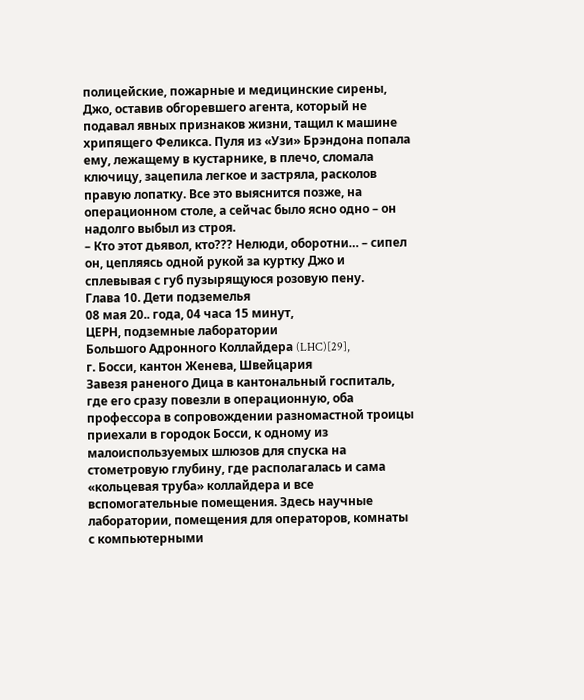полицейские, пожарные и медицинские сирены, Джо, оставив обгоревшего агента, который не подавал явных признаков жизни, тащил к машине хрипящего Феликса. Пуля из «Узи» Брэндона попала ему, лежащему в кустарнике, в плечо, сломала ключицу, зацепила легкое и застряла, расколов правую лопатку. Все это выяснится позже, на операционном столе, а сейчас было ясно одно – он надолго выбыл из строя.
– Кто этот дьявол, кто??? Нелюди, оборотни… – сипел он, цепляясь одной рукой за куртку Джо и сплевывая с губ пузырящуюся розовую пену.
Глава 10. Дети подземелья
08 мая 20.. года, 04 часа 15 минут,
ЦЕРН, подземные лаборатории
Большого Адронного Коллайдера (LHC)[29],
г. Босси, кантон Женева, Швейцария
Завезя раненого Дица в кантональный госпиталь, где его сразу повезли в операционную, оба профессора в сопровождении разномастной троицы приехали в городок Босси, к одному из малоиспользуемых шлюзов для спуска на стометровую глубину, где располагалась и сама «кольцевая труба» коллайдера и все вспомогательные помещения. Здесь научные лаборатории, помещения для операторов, комнаты с компьютерными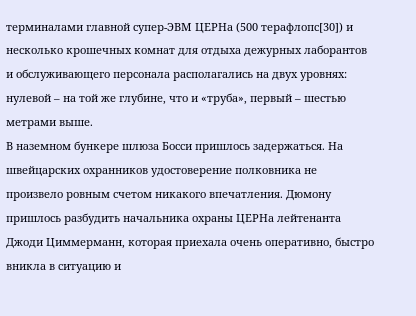терминалами главной супер-ЭВМ ЦЕРНа (500 терафлопс[30]) и несколько крошечных комнат для отдыха дежурных лаборантов и обслуживающего персонала располагались на двух уровнях: нулевой – на той же глубине, что и «труба», первый – шестью метрами выше.
В наземном бункере шлюза Босси пришлось задержаться. На швейцарских охранников удостоверение полковника не произвело ровным счетом никакого впечатления. Дюмону пришлось разбудить начальника охраны ЦЕРНа лейтенанта Джоди Циммерманн, которая приехала очень оперативно, быстро вникла в ситуацию и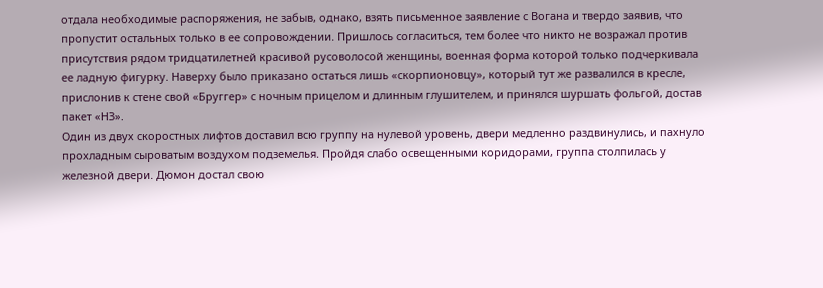отдала необходимые распоряжения, не забыв, однако, взять письменное заявление с Вогана и твердо заявив, что пропустит остальных только в ее сопровождении. Пришлось согласиться, тем более что никто не возражал против присутствия рядом тридцатилетней красивой русоволосой женщины, военная форма которой только подчеркивала ее ладную фигурку. Наверху было приказано остаться лишь «скорпионовцу», который тут же развалился в кресле, прислонив к стене свой «Бруггер» с ночным прицелом и длинным глушителем, и принялся шуршать фольгой, достав пакет «НЗ».
Один из двух скоростных лифтов доставил всю группу на нулевой уровень, двери медленно раздвинулись, и пахнуло прохладным сыроватым воздухом подземелья. Пройдя слабо освещенными коридорами, группа столпилась у железной двери. Дюмон достал свою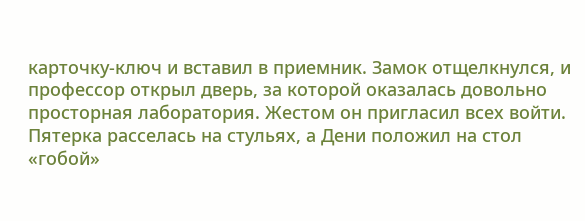карточку-ключ и вставил в приемник. Замок отщелкнулся, и профессор открыл дверь, за которой оказалась довольно просторная лаборатория. Жестом он пригласил всех войти.
Пятерка расселась на стульях, а Дени положил на стол «гобой»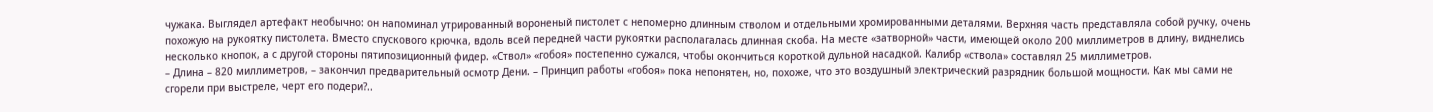чужака. Выглядел артефакт необычно: он напоминал утрированный вороненый пистолет с непомерно длинным стволом и отдельными хромированными деталями. Верхняя часть представляла собой ручку, очень похожую на рукоятку пистолета. Вместо спускового крючка, вдоль всей передней части рукоятки располагалась длинная скоба. На месте «затворной» части, имеющей около 200 миллиметров в длину, виднелись несколько кнопок, а с другой стороны пятипозиционный фидер. «Ствол» «гобоя» постепенно сужался, чтобы окончиться короткой дульной насадкой. Калибр «ствола» составлял 25 миллиметров.
– Длина – 820 миллиметров, – закончил предварительный осмотр Дени. – Принцип работы «гобоя» пока непонятен, но, похоже, что это воздушный электрический разрядник большой мощности. Как мы сами не сгорели при выстреле, черт его подери?..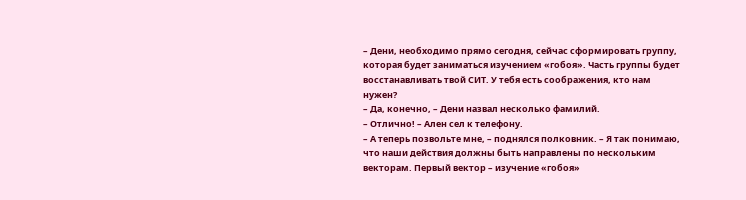– Дени, необходимо прямо сегодня, сейчас сформировать группу, которая будет заниматься изучением «гобоя». Часть группы будет восстанавливать твой СИТ. У тебя есть соображения, кто нам нужен?
– Да, конечно, – Дени назвал несколько фамилий.
– Отлично! – Ален сел к телефону.
– А теперь позвольте мне, – поднялся полковник. – Я так понимаю, что наши действия должны быть направлены по нескольким векторам. Первый вектор – изучение «гобоя»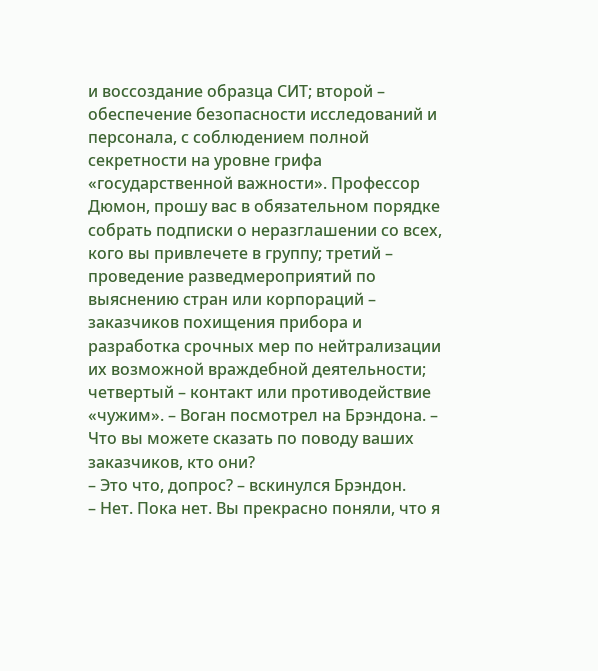и воссоздание образца СИТ; второй – обеспечение безопасности исследований и персонала, с соблюдением полной секретности на уровне грифа «государственной важности». Профессор Дюмон, прошу вас в обязательном порядке собрать подписки о неразглашении со всех, кого вы привлечете в группу; третий – проведение разведмероприятий по выяснению стран или корпораций – заказчиков похищения прибора и разработка срочных мер по нейтрализации их возможной враждебной деятельности; четвертый – контакт или противодействие «чужим». – Воган посмотрел на Брэндона. – Что вы можете сказать по поводу ваших заказчиков, кто они?
– Это что, допрос? – вскинулся Брэндон.
– Нет. Пока нет. Вы прекрасно поняли, что я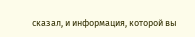сказал, и информация, которой вы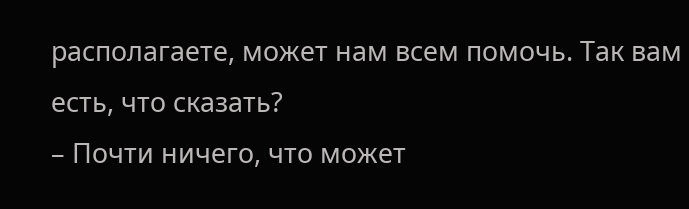располагаете, может нам всем помочь. Так вам есть, что сказать?
– Почти ничего, что может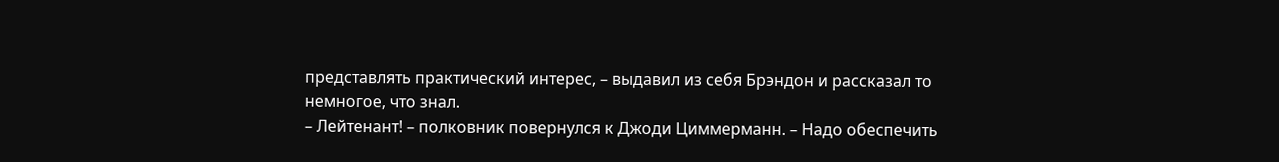представлять практический интерес, – выдавил из себя Брэндон и рассказал то немногое, что знал.
– Лейтенант! – полковник повернулся к Джоди Циммерманн. – Надо обеспечить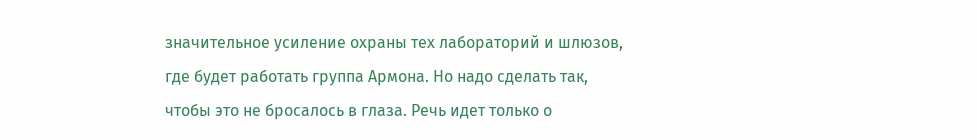значительное усиление охраны тех лабораторий и шлюзов, где будет работать группа Армона. Но надо сделать так, чтобы это не бросалось в глаза. Речь идет только о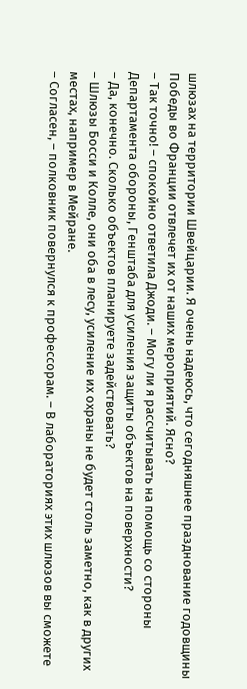шлюзах на территории Швейцарии. Я очень надеюсь, что сегодняшнее празднование годовщины Победы во Франции отвлечет их от наших мероприятий. Ясно?
– Так точно! – спокойно ответила Джоди. – Могу ли я рассчитывать на помощь со стороны Департамента обороны, Генштаба для усиления защиты объектов на поверхности?
– Да, конечно. Сколько объектов планируете задействовать?
– Шлюзы Босси и Колле, они оба в лесу, усиление их охраны не будет столь заметно, как в других местах, например в Мейране.
– Согласен, – полковник повернулся к профессорам. – В лабораториях этих шлюзов вы сможете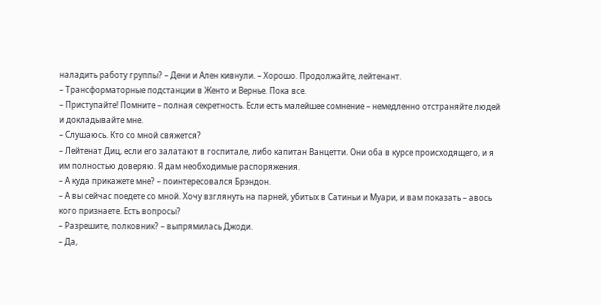наладить работу группы? – Дени и Ален кивнули. – Хорошо. Продолжайте, лейтенант.
– Трансформаторные подстанции в Женто и Вернье. Пока все.
– Приступайте! Помните – полная секретность. Если есть малейшее сомнение – немедленно отстраняйте людей и докладывайте мне.
– Слушаюсь. Кто со мной свяжется?
– Лейтенат Диц, если его залатают в госпитале, либо капитан Ванцетти. Они оба в курсе происходящего, и я им полностью доверяю. Я дам необходимые распоряжения.
– А куда прикажете мне? – поинтересовался Брэндон.
– А вы сейчас поедете со мной. Хочу взглянуть на парней, убитых в Сатиньи и Муари, и вам показать – авось кого признаете. Есть вопросы?
– Разрешите, полковник? – выпрямилась Джоди.
– Да,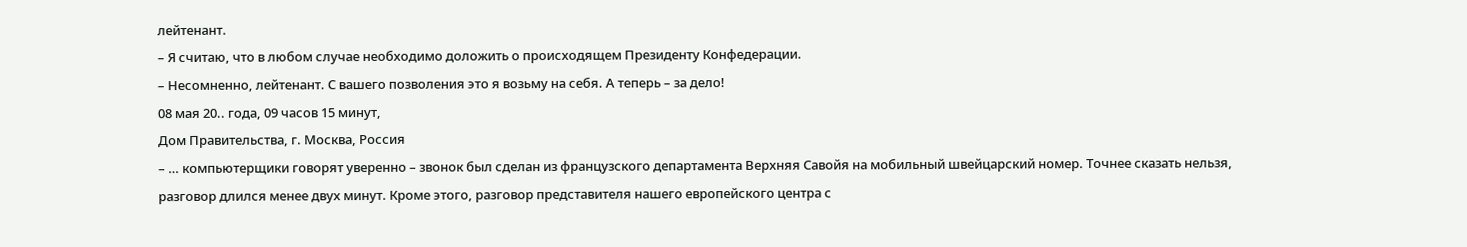лейтенант.
– Я считаю, что в любом случае необходимо доложить о происходящем Президенту Конфедерации.
– Несомненно, лейтенант. С вашего позволения это я возьму на себя. А теперь – за дело!
08 мая 20.. года, 09 часов 15 минут,
Дом Правительства, г. Москва, Россия
– … компьютерщики говорят уверенно – звонок был сделан из французского департамента Верхняя Савойя на мобильный швейцарский номер. Точнее сказать нельзя, разговор длился менее двух минут. Кроме этого, разговор представителя нашего европейского центра с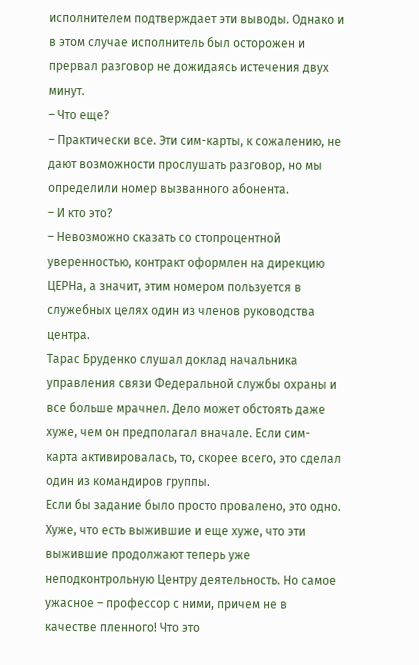исполнителем подтверждает эти выводы. Однако и в этом случае исполнитель был осторожен и прервал разговор не дожидаясь истечения двух минут.
– Что еще?
– Практически все. Эти сим-карты, к сожалению, не дают возможности прослушать разговор, но мы определили номер вызванного абонента.
– И кто это?
– Невозможно сказать со стопроцентной уверенностью, контракт оформлен на дирекцию ЦЕРНа, а значит, этим номером пользуется в служебных целях один из членов руководства центра.
Тарас Бруденко слушал доклад начальника управления связи Федеральной службы охраны и все больше мрачнел. Дело может обстоять даже хуже, чем он предполагал вначале. Если сим-карта активировалась, то, скорее всего, это сделал один из командиров группы.
Если бы задание было просто провалено, это одно. Хуже, что есть выжившие и еще хуже, что эти выжившие продолжают теперь уже неподконтрольную Центру деятельность. Но самое ужасное – профессор с ними, причем не в качестве пленного! Что это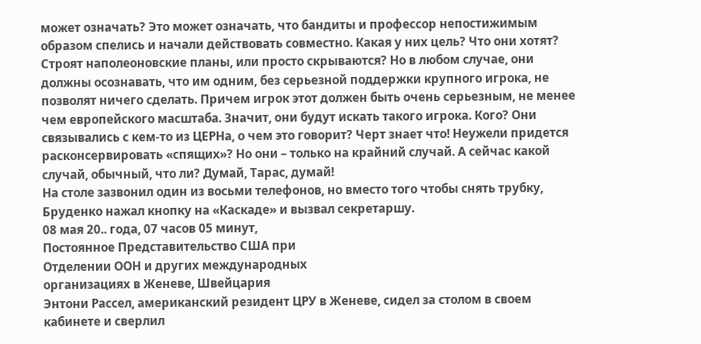может означать? Это может означать, что бандиты и профессор непостижимым образом спелись и начали действовать совместно. Какая у них цель? Что они хотят? Строят наполеоновские планы, или просто скрываются? Но в любом случае, они должны осознавать, что им одним, без серьезной поддержки крупного игрока, не позволят ничего сделать. Причем игрок этот должен быть очень серьезным, не менее чем европейского масштаба. Значит, они будут искать такого игрока. Кого? Они связывались с кем-то из ЦЕРНа, о чем это говорит? Черт знает что! Неужели придется расконсервировать «спящих»? Но они – только на крайний случай. А сейчас какой случай, обычный, что ли? Думай, Тарас, думай!
На столе зазвонил один из восьми телефонов, но вместо того чтобы снять трубку, Бруденко нажал кнопку на «Каскаде» и вызвал секретаршу.
08 мая 20.. года, 07 часов 05 минут,
Постоянное Представительство США при
Отделении ООН и других международных
организациях в Женеве, Швейцария
Энтони Рассел, американский резидент ЦРУ в Женеве, сидел за столом в своем кабинете и сверлил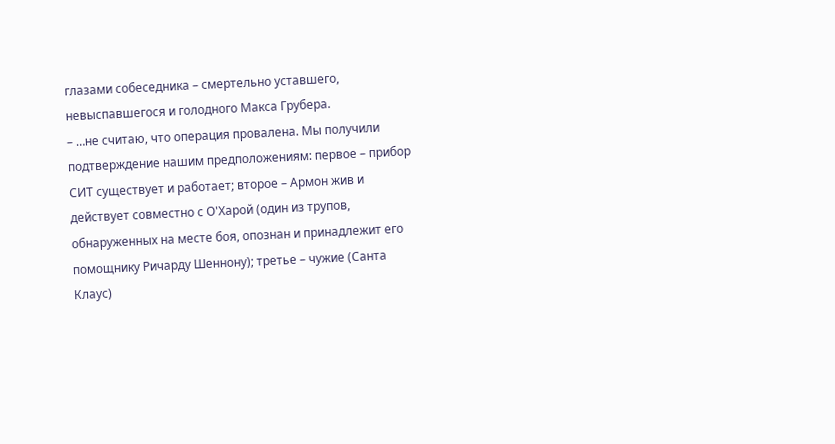глазами собеседника – смертельно уставшего, невыспавшегося и голодного Макса Грубера.
– …не считаю, что операция провалена. Мы получили подтверждение нашим предположениям: первое – прибор СИТ существует и работает; второе – Армон жив и действует совместно с О'Харой (один из трупов, обнаруженных на месте боя, опознан и принадлежит его помощнику Ричарду Шеннону); третье – чужие (Санта Клаус)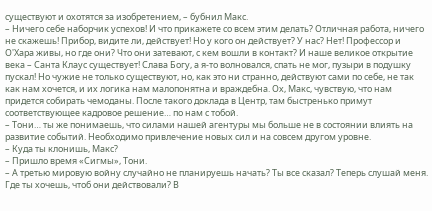существуют и охотятся за изобретением, – бубнил Макс.
– Ничего себе наборчик успехов! И что прикажете со всем этим делать? Отличная работа, ничего не скажешь! Прибор, видите ли, действует! Но у кого он действует? У нас? Нет! Профессор и О'Хара живы, но где они? Что они затевают, с кем вошли в контакт? И наше великое открытие века – Санта Клаус существует! Слава Богу, а я-то волновался, спать не мог, пузыри в подушку пускал! Но чужие не только существуют, но, как это ни странно, действуют сами по себе, не так как нам хочется, и их логика нам малопонятна и враждебна. Ох, Макс, чувствую, что нам придется собирать чемоданы. После такого доклада в Центр, там быстренько примут соответствующее кадровое решение… по нам с тобой.
– Тони… ты же понимаешь, что силами нашей агентуры мы больше не в состоянии влиять на развитие событий. Необходимо привлечение новых сил и на совсем другом уровне.
– Куда ты клонишь, Макс?
– Пришло время «Сигмы», Тони.
– А третью мировую войну случайно не планируешь начать? Ты все сказал? Теперь слушай меня. Где ты хочешь, чтоб они действовали? В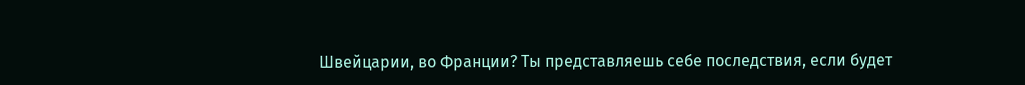Швейцарии, во Франции? Ты представляешь себе последствия, если будет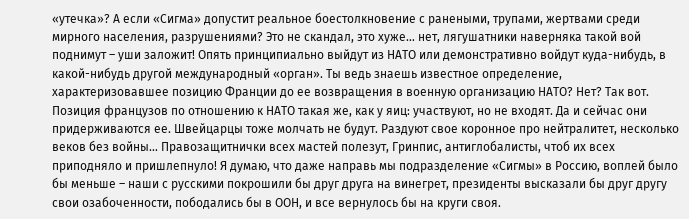«утечка»? А если «Сигма» допустит реальное боестолкновение с ранеными, трупами, жертвами среди мирного населения, разрушениями? Это не скандал, это хуже… нет, лягушатники наверняка такой вой поднимут – уши заложит! Опять принципиально выйдут из НАТО или демонстративно войдут куда-нибудь, в какой-нибудь другой международный «орган». Ты ведь знаешь известное определение, характеризовавшее позицию Франции до ее возвращения в военную организацию НАТО? Нет? Так вот. Позиция французов по отношению к НАТО такая же, как у яиц: участвуют, но не входят. Да и сейчас они придерживаются ее. Швейцарцы тоже молчать не будут. Раздуют свое коронное про нейтралитет, несколько веков без войны… Правозащитнички всех мастей полезут, Гринпис, антиглобалисты, чтоб их всех приподняло и пришлепнуло! Я думаю, что даже направь мы подразделение «Сигмы» в Россию, воплей было бы меньше – наши с русскими покрошили бы друг друга на винегрет, президенты высказали бы друг другу свои озабоченности, пободались бы в ООН, и все вернулось бы на круги своя.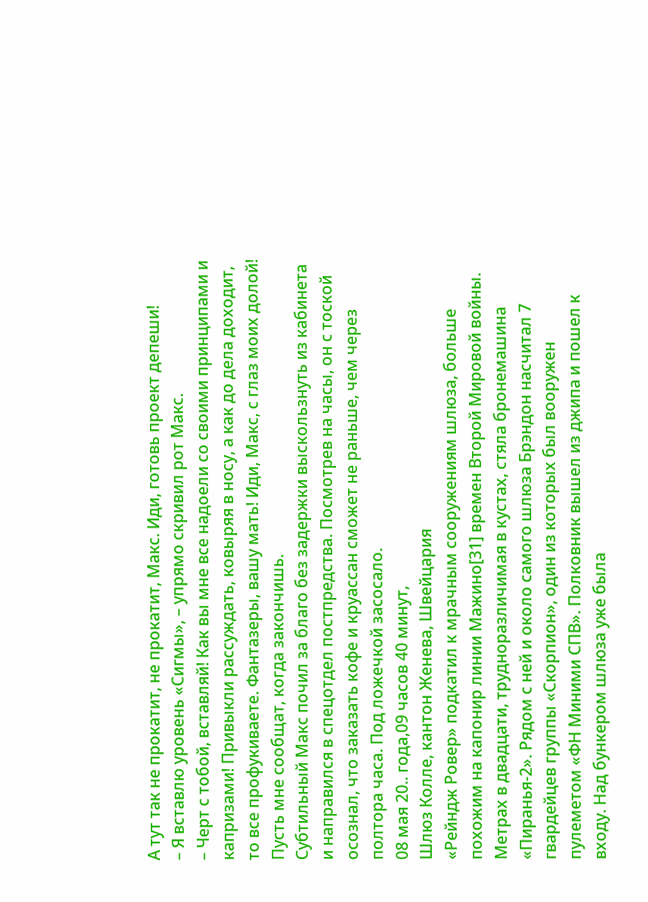А тут так не прокатит, не прокатит, Макс. Иди, готовь проект депеши!
– Я вставлю уровень «Сигмы», – упрямо скривил рот Макс.
– Черт с тобой, вставляй! Как вы мне все надоели со своими принципами и капризами! Привыкли рассуждать, ковыряя в носу, а как до дела доходит, то все профукиваете. Фантазеры, вашу мать! Иди, Макс, с глаз моих долой! Пусть мне сообщат, когда закончишь.
Субтильный Макс почил за благо без задержки выскользнуть из кабинета и направился в спецотдел постпредства. Посмотрев на часы, он с тоской осознал, что заказать кофе и круассан сможет не раньше, чем через полтора часа. Под ложечкой засосало.
08 мая 20.. года,09 часов 40 минут,
Шлюз Колле, кантон Женева, Швейцария
«Рейндж Ровер» подкатил к мрачным сооружениям шлюза, больше похожим на капонир линии Мажино[31] времен Второй Мировой войны. Метрах в двадцати, трудноразличимая в кустах, стяла бронемашина «Пиранья-2». Рядом с ней и около самого шлюза Брэндон насчитал 7 гвардейцев группы «Скорпион», один из которых был вооружен пулеметом «ФН Миними СПВ». Полковник вышел из джипа и пошел к входу. Над бункером шлюза уже была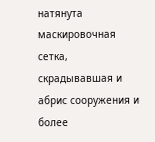натянута маскировочная сетка, скрадывавшая и абрис сооружения и более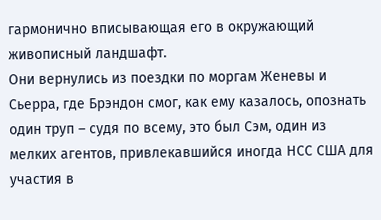гармонично вписывающая его в окружающий живописный ландшафт.
Они вернулись из поездки по моргам Женевы и Сьерра, где Брэндон смог, как ему казалось, опознать один труп – судя по всему, это был Сэм, один из мелких агентов, привлекавшийся иногда НСС США для участия в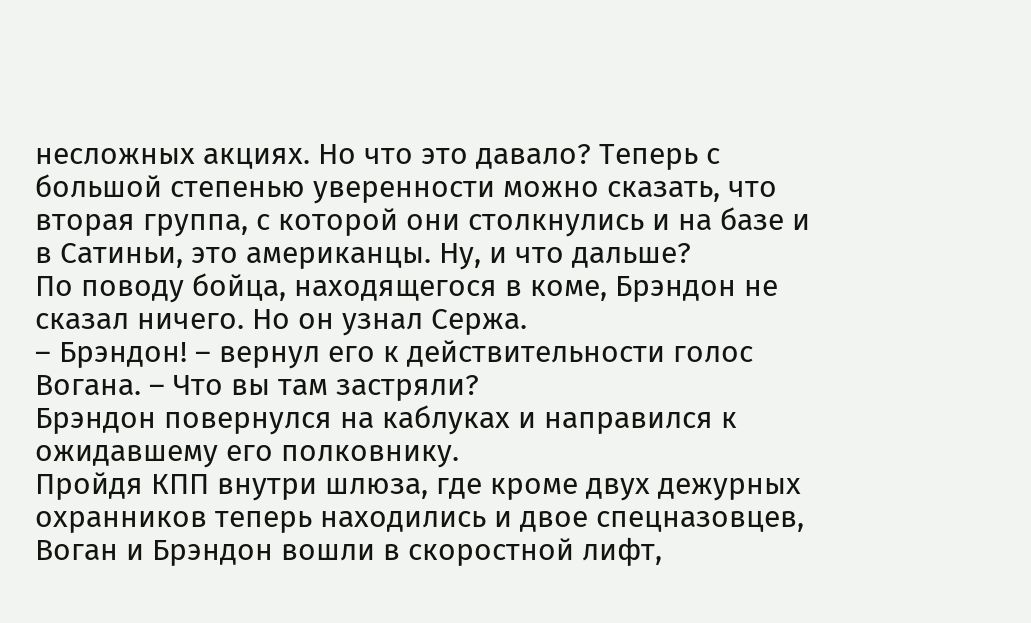несложных акциях. Но что это давало? Теперь с большой степенью уверенности можно сказать, что вторая группа, с которой они столкнулись и на базе и в Сатиньи, это американцы. Ну, и что дальше?
По поводу бойца, находящегося в коме, Брэндон не сказал ничего. Но он узнал Сержа.
– Брэндон! – вернул его к действительности голос Вогана. – Что вы там застряли?
Брэндон повернулся на каблуках и направился к ожидавшему его полковнику.
Пройдя КПП внутри шлюза, где кроме двух дежурных охранников теперь находились и двое спецназовцев, Воган и Брэндон вошли в скоростной лифт,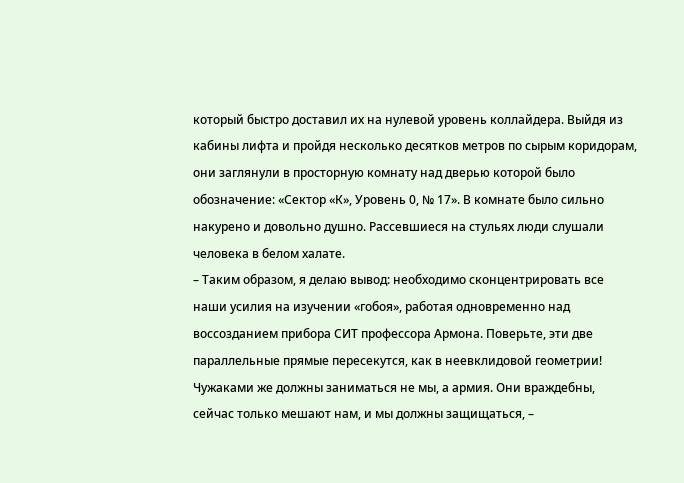который быстро доставил их на нулевой уровень коллайдера. Выйдя из кабины лифта и пройдя несколько десятков метров по сырым коридорам, они заглянули в просторную комнату над дверью которой было обозначение: «Сектор «К», Уровень 0, № 17». В комнате было сильно накурено и довольно душно. Рассевшиеся на стульях люди слушали человека в белом халате.
– Таким образом, я делаю вывод: необходимо сконцентрировать все наши усилия на изучении «гобоя», работая одновременно над воссозданием прибора СИТ профессора Армона. Поверьте, эти две параллельные прямые пересекутся, как в неевклидовой геометрии! Чужаками же должны заниматься не мы, а армия. Они враждебны, сейчас только мешают нам, и мы должны защищаться, –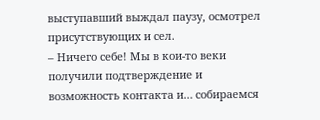выступавший выждал паузу, осмотрел присутствующих и сел.
– Ничего себе! Мы в кои-то веки получили подтверждение и возможность контакта и… собираемся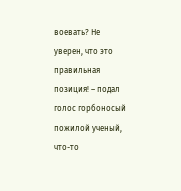воевать? Не уверен, что это правильная позиция! – подал голос горбоносый пожилой ученый, что-то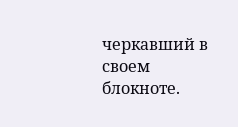черкавший в своем блокноте.